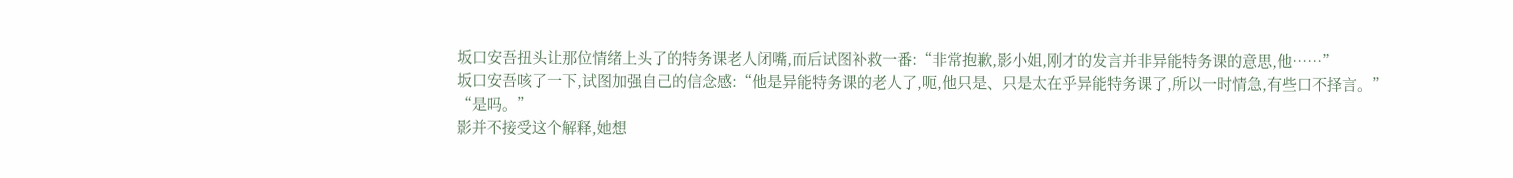坂口安吾扭头让那位情绪上头了的特务课老人闭嘴,而后试图补救一番:“非常抱歉,影小姐,刚才的发言并非异能特务课的意思,他……”
坂口安吾咳了一下,试图加强自己的信念感:“他是异能特务课的老人了,呃,他只是、只是太在乎异能特务课了,所以一时情急,有些口不择言。”
“是吗。”
影并不接受这个解释,她想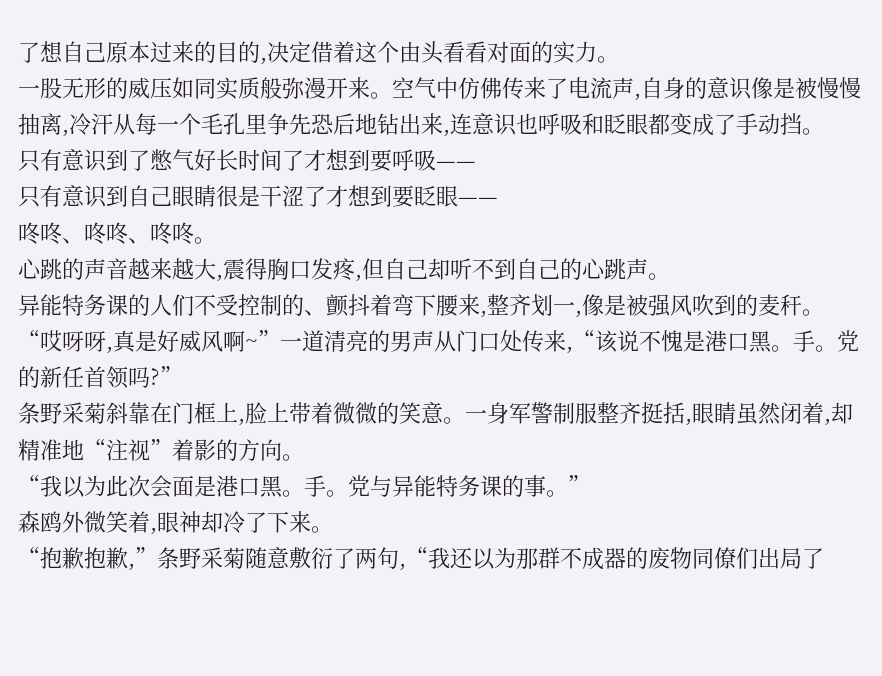了想自己原本过来的目的,决定借着这个由头看看对面的实力。
一股无形的威压如同实质般弥漫开来。空气中仿佛传来了电流声,自身的意识像是被慢慢抽离,冷汗从每一个毛孔里争先恐后地钻出来,连意识也呼吸和眨眼都变成了手动挡。
只有意识到了憋气好长时间了才想到要呼吸——
只有意识到自己眼睛很是干涩了才想到要眨眼——
咚咚、咚咚、咚咚。
心跳的声音越来越大,震得胸口发疼,但自己却听不到自己的心跳声。
异能特务课的人们不受控制的、颤抖着弯下腰来,整齐划一,像是被强风吹到的麦秆。
“哎呀呀,真是好威风啊~”一道清亮的男声从门口处传来,“该说不愧是港口黑。手。党的新任首领吗?”
条野采菊斜靠在门框上,脸上带着微微的笑意。一身军警制服整齐挺括,眼睛虽然闭着,却精准地“注视”着影的方向。
“我以为此次会面是港口黑。手。党与异能特务课的事。”
森鸥外微笑着,眼神却冷了下来。
“抱歉抱歉,”条野采菊随意敷衍了两句,“我还以为那群不成器的废物同僚们出局了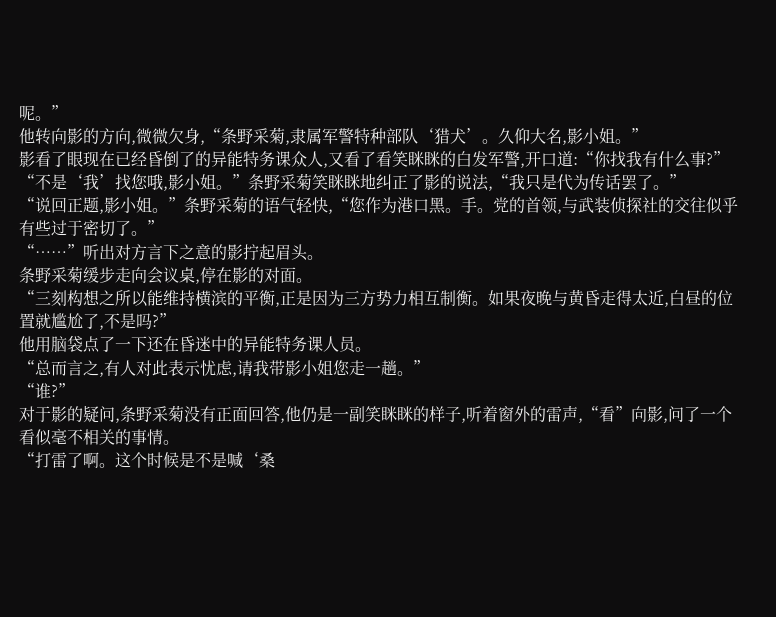呢。”
他转向影的方向,微微欠身,“条野采菊,隶属军警特种部队‘猎犬’。久仰大名,影小姐。”
影看了眼现在已经昏倒了的异能特务课众人,又看了看笑眯眯的白发军警,开口道:“你找我有什么事?”
“不是‘我’找您哦,影小姐。”条野采菊笑眯眯地纠正了影的说法,“我只是代为传话罢了。”
“说回正题,影小姐。”条野采菊的语气轻快,“您作为港口黑。手。党的首领,与武装侦探社的交往似乎有些过于密切了。”
“……”听出对方言下之意的影拧起眉头。
条野采菊缓步走向会议桌,停在影的对面。
“三刻构想之所以能维持横滨的平衡,正是因为三方势力相互制衡。如果夜晚与黄昏走得太近,白昼的位置就尴尬了,不是吗?”
他用脑袋点了一下还在昏迷中的异能特务课人员。
“总而言之,有人对此表示忧虑,请我带影小姐您走一趟。”
“谁?”
对于影的疑问,条野采菊没有正面回答,他仍是一副笑眯眯的样子,听着窗外的雷声,“看”向影,问了一个看似毫不相关的事情。
“打雷了啊。这个时候是不是喊‘桑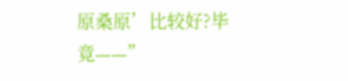原桑原’比较好?毕竟——”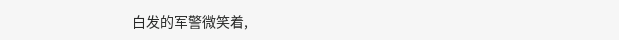白发的军警微笑着,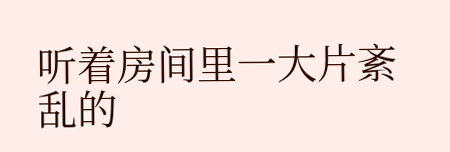听着房间里一大片紊乱的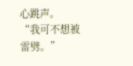心跳声。
“我可不想被雷劈。”